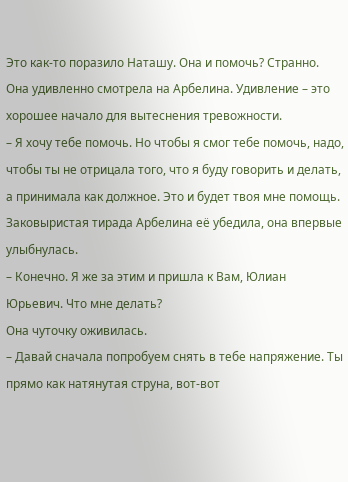Это как-то поразило Наташу. Она и помочь? Странно. Она удивленно смотрела на Арбелина. Удивление – это хорошее начало для вытеснения тревожности.
– Я хочу тебе помочь. Но чтобы я смог тебе помочь, надо, чтобы ты не отрицала того, что я буду говорить и делать, а принимала как должное. Это и будет твоя мне помощь.
Заковыристая тирада Арбелина её убедила, она впервые улыбнулась.
– Конечно. Я же за этим и пришла к Вам, Юлиан Юрьевич. Что мне делать?
Она чуточку оживилась.
– Давай сначала попробуем снять в тебе напряжение. Ты прямо как натянутая струна, вот-вот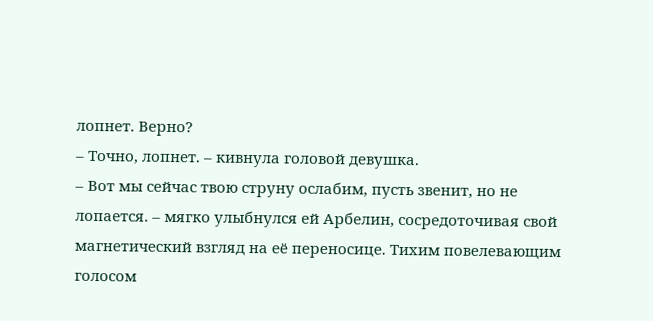лопнет. Верно?
– Точно, лопнет. – кивнула головой девушка.
– Вот мы сейчас твою струну ослабим, пусть звенит, но не лопается. – мягко улыбнулся ей Арбелин, сосредоточивая свой магнетический взгляд на её переносице. Тихим повелевающим голосом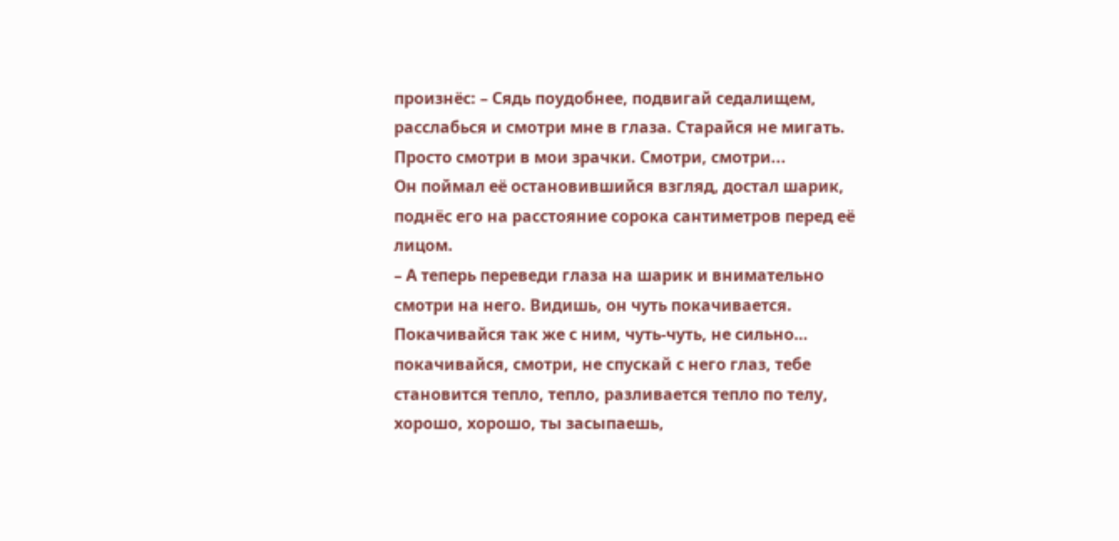произнёс: – Сядь поудобнее, подвигай седалищем, расслабься и смотри мне в глаза. Старайся не мигать. Просто смотри в мои зрачки. Смотри, смотри...
Он поймал её остановившийся взгляд, достал шарик, поднёс его на расстояние сорока сантиметров перед её лицом.
– А теперь переведи глаза на шарик и внимательно смотри на него. Видишь, он чуть покачивается. Покачивайся так же с ним, чуть-чуть, не сильно… покачивайся, смотри, не спускай с него глаз, тебе становится тепло, тепло, разливается тепло по телу, хорошо, хорошо, ты засыпаешь,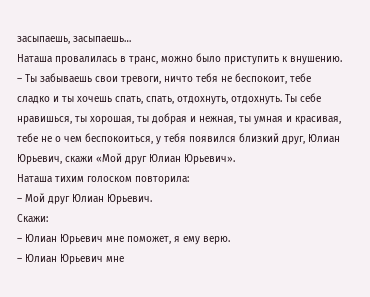засыпаешь, засыпаешь…
Наташа провалилась в транс, можно было приступить к внушению.
– Ты забываешь свои тревоги, ничто тебя не беспокоит, тебе сладко и ты хочешь спать, спать, отдохнуть, отдохнуть. Ты себе нравишься, ты хорошая, ты добрая и нежная, ты умная и красивая, тебе не о чем беспокоиться, у тебя появился близкий друг, Юлиан Юрьевич, скажи «Мой друг Юлиан Юрьевич».
Наташа тихим голоском повторила:
– Мой друг Юлиан Юрьевич.
Скажи:
– Юлиан Юрьевич мне поможет, я ему верю.
– Юлиан Юрьевич мне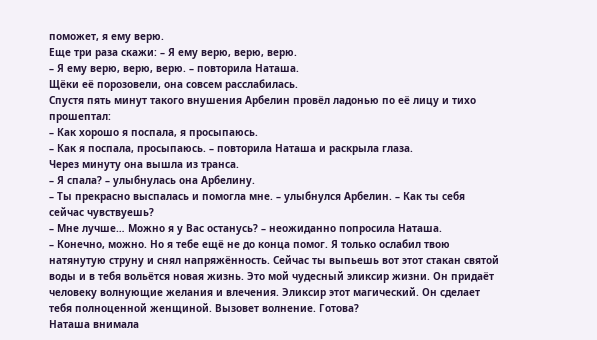поможет, я ему верю.
Еще три раза скажи: – Я ему верю, верю, верю.
– Я ему верю, верю, верю. – повторила Наташа.
Щёки её порозовели, она совсем расслабилась.
Спустя пять минут такого внушения Арбелин провёл ладонью по её лицу и тихо прошептал:
– Как хорошо я поспала, я просыпаюсь.
– Как я поспала, просыпаюсь. – повторила Наташа и раскрыла глаза.
Через минуту она вышла из транса.
– Я спала? – улыбнулась она Арбелину.
– Ты прекрасно выспалась и помогла мне. – улыбнулся Арбелин. – Как ты себя сейчас чувствуешь?
– Мне лучше… Можно я у Вас останусь? – неожиданно попросила Наташа.
– Конечно, можно. Но я тебе ещё не до конца помог. Я только ослабил твою натянутую струну и снял напряжённость. Сейчас ты выпьешь вот этот стакан святой воды и в тебя вольётся новая жизнь. Это мой чудесный эликсир жизни. Он придаёт человеку волнующие желания и влечения. Эликсир этот магический. Он сделает тебя полноценной женщиной. Вызовет волнение. Готова?
Наташа внимала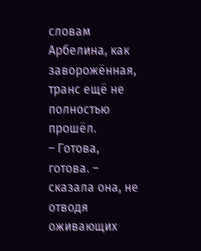словам Арбелина, как заворожённая, транс ещё не полностью прошёл.
– Готова, готова. – сказала она, не отводя оживающих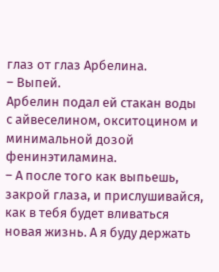глаз от глаз Арбелина.
– Выпей.
Арбелин подал ей стакан воды с айвеселином, окситоцином и минимальной дозой фенинэтиламина.
– А после того как выпьешь, закрой глаза, и прислушивайся, как в тебя будет вливаться новая жизнь. А я буду держать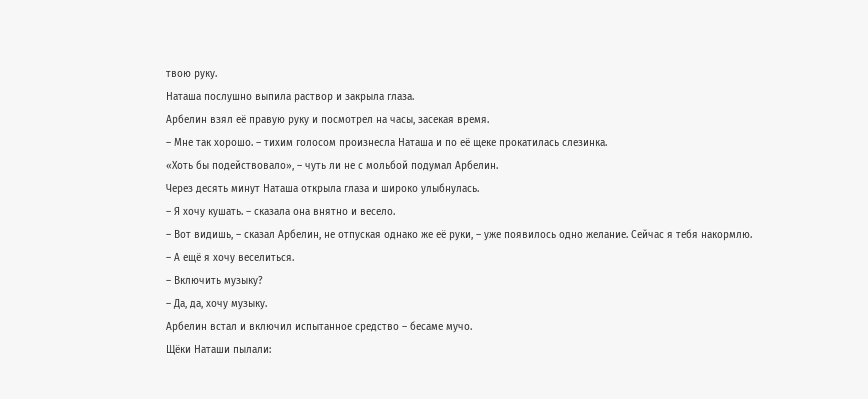твою руку.
Наташа послушно выпила раствор и закрыла глаза.
Арбелин взял её правую руку и посмотрел на часы, засекая время.
– Мне так хорошо. – тихим голосом произнесла Наташа и по её щеке прокатилась слезинка.
«Хоть бы подействовало», – чуть ли не с мольбой подумал Арбелин.
Через десять минут Наташа открыла глаза и широко улыбнулась.
– Я хочу кушать. – сказала она внятно и весело.
– Вот видишь, – сказал Арбелин, не отпуская однако же её руки, – уже появилось одно желание. Сейчас я тебя накормлю.
– А ещё я хочу веселиться.
– Включить музыку?
– Да, да, хочу музыку.
Арбелин встал и включил испытанное средство – бесаме мучо.
Щёки Наташи пылали: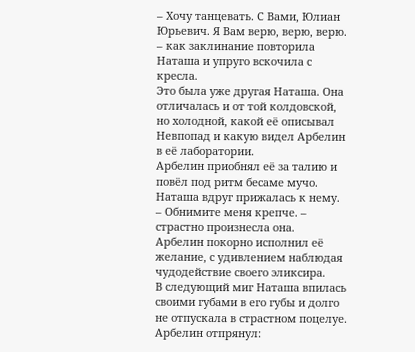– Хочу танцевать. С Вами, Юлиан Юрьевич. Я Вам верю, верю, верю. – как заклинание повторила Наташа и упруго вскочила с кресла.
Это была уже другая Наташа. Она отличалась и от той колдовской, но холодной, какой её описывал Невпопад и какую видел Арбелин в её лаборатории.
Арбелин приобнял её за талию и повёл под ритм бесаме мучо.
Наташа вдруг прижалась к нему.
– Обнимите меня крепче. – страстно произнесла она.
Арбелин покорно исполнил её желание, с удивлением наблюдая чудодействие своего эликсира.
В следующий миг Наташа впилась своими губами в его губы и долго не отпускала в страстном поцелуе.
Арбелин отпрянул: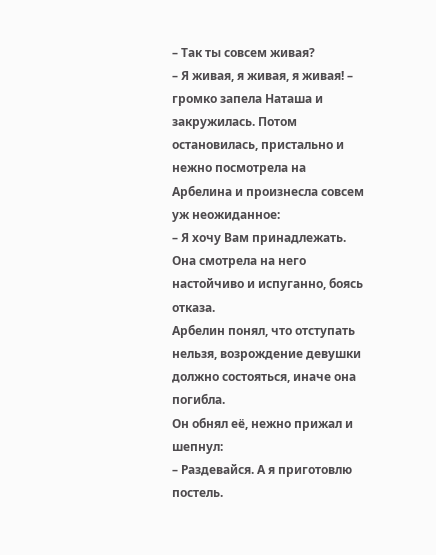– Так ты совсем живая?
– Я живая, я живая, я живая! – громко запела Наташа и закружилась. Потом остановилась, пристально и нежно посмотрела на Арбелина и произнесла совсем уж неожиданное:
– Я хочу Вам принадлежать.
Она смотрела на него настойчиво и испуганно, боясь отказа.
Арбелин понял, что отступать нельзя, возрождение девушки должно состояться, иначе она погибла.
Он обнял её, нежно прижал и шепнул:
– Раздевайся. А я приготовлю постель.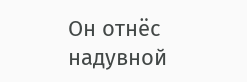Он отнёс надувной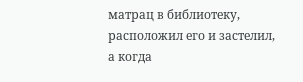матрац в библиотеку, расположил его и застелил, а когда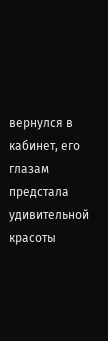вернулся в кабинет, его глазам предстала удивительной красоты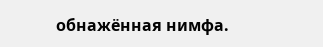обнажённая нимфа.